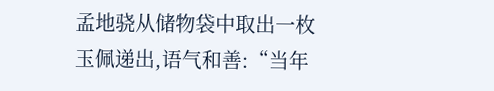孟地骁从储物袋中取出一枚玉佩递出,语气和善:“当年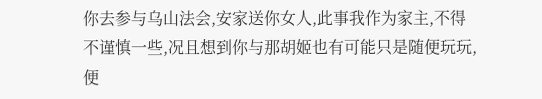你去参与乌山法会,安家送你女人,此事我作为家主,不得不谨慎一些,况且想到你与那胡姬也有可能只是随便玩玩,便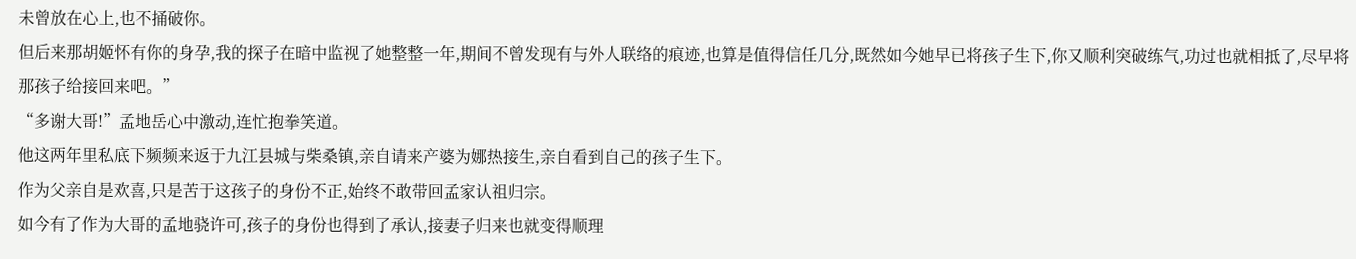未曾放在心上,也不捅破你。
但后来那胡姬怀有你的身孕,我的探子在暗中监视了她整整一年,期间不曾发现有与外人联络的痕迹,也算是值得信任几分,既然如今她早已将孩子生下,你又顺利突破练气,功过也就相抵了,尽早将那孩子给接回来吧。”
“多谢大哥!”孟地岳心中激动,连忙抱拳笑道。
他这两年里私底下频频来返于九江县城与柴桑镇,亲自请来产婆为娜热接生,亲自看到自己的孩子生下。
作为父亲自是欢喜,只是苦于这孩子的身份不正,始终不敢带回孟家认祖归宗。
如今有了作为大哥的孟地骁许可,孩子的身份也得到了承认,接妻子归来也就变得顺理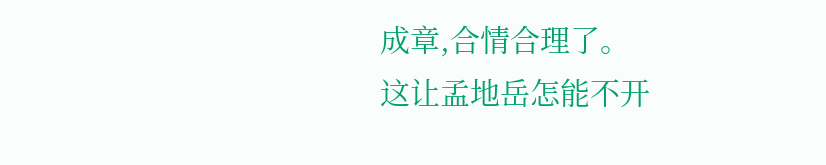成章,合情合理了。
这让孟地岳怎能不开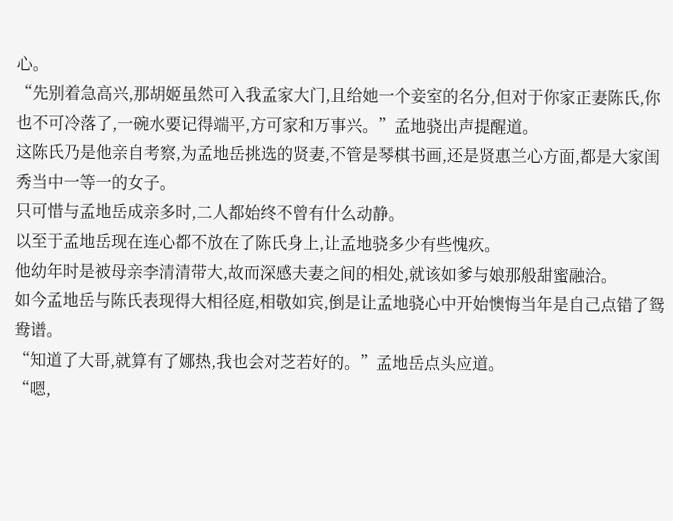心。
“先别着急高兴,那胡姬虽然可入我孟家大门,且给她一个妾室的名分,但对于你家正妻陈氏,你也不可冷落了,一碗水要记得端平,方可家和万事兴。”孟地骁出声提醒道。
这陈氏乃是他亲自考察,为孟地岳挑选的贤妻,不管是琴棋书画,还是贤惠兰心方面,都是大家闺秀当中一等一的女子。
只可惜与孟地岳成亲多时,二人都始终不曾有什么动静。
以至于孟地岳现在连心都不放在了陈氏身上,让孟地骁多少有些愧疚。
他幼年时是被母亲李清清带大,故而深感夫妻之间的相处,就该如爹与娘那般甜蜜融洽。
如今孟地岳与陈氏表现得大相径庭,相敬如宾,倒是让孟地骁心中开始懊悔当年是自己点错了鸳鸯谱。
“知道了大哥,就算有了娜热,我也会对芝若好的。”孟地岳点头应道。
“嗯,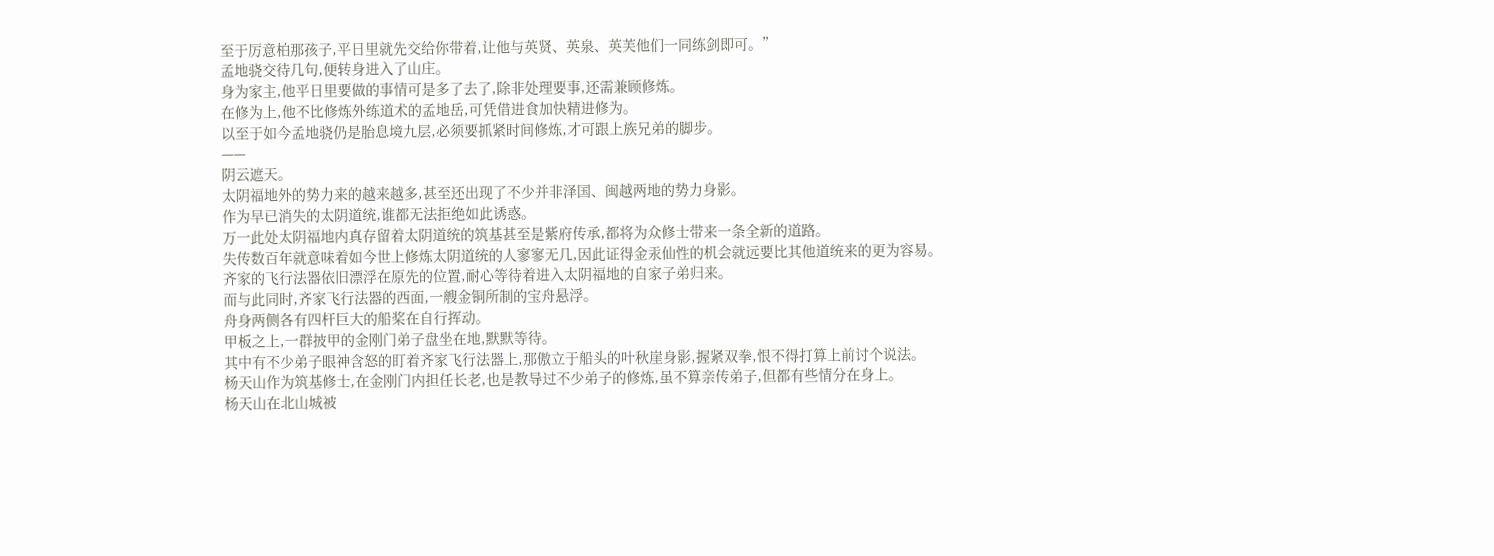至于厉意柏那孩子,平日里就先交给你带着,让他与英贤、英泉、英芙他们一同练剑即可。”
孟地骁交待几句,便转身进入了山庄。
身为家主,他平日里要做的事情可是多了去了,除非处理要事,还需兼顾修炼。
在修为上,他不比修炼外练道术的孟地岳,可凭借进食加快精进修为。
以至于如今孟地骁仍是胎息境九层,必须要抓紧时间修炼,才可跟上族兄弟的脚步。
——
阴云遮天。
太阴福地外的势力来的越来越多,甚至还出现了不少并非泽国、闽越两地的势力身影。
作为早已消失的太阴道统,谁都无法拒绝如此诱惑。
万一此处太阴福地内真存留着太阴道统的筑基甚至是紫府传承,都将为众修士带来一条全新的道路。
失传数百年就意味着如今世上修炼太阴道统的人寥寥无几,因此证得金汞仙性的机会就远要比其他道统来的更为容易。
齐家的飞行法器依旧漂浮在原先的位置,耐心等待着进入太阴福地的自家子弟归来。
而与此同时,齐家飞行法器的西面,一艘金铜所制的宝舟悬浮。
舟身两侧各有四杆巨大的船桨在自行挥动。
甲板之上,一群披甲的金刚门弟子盘坐在地,默默等待。
其中有不少弟子眼神含怒的盯着齐家飞行法器上,那傲立于船头的叶秋崖身影,握紧双拳,恨不得打算上前讨个说法。
杨天山作为筑基修士,在金刚门内担任长老,也是教导过不少弟子的修炼,虽不算亲传弟子,但都有些情分在身上。
杨天山在北山城被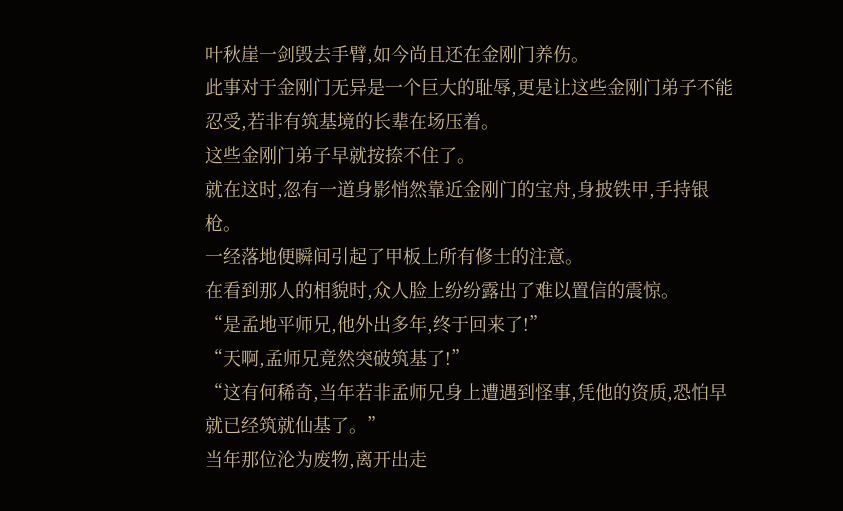叶秋崖一剑毁去手臂,如今尚且还在金刚门养伤。
此事对于金刚门无异是一个巨大的耻辱,更是让这些金刚门弟子不能忍受,若非有筑基境的长辈在场压着。
这些金刚门弟子早就按捺不住了。
就在这时,忽有一道身影悄然靠近金刚门的宝舟,身披铁甲,手持银枪。
一经落地便瞬间引起了甲板上所有修士的注意。
在看到那人的相貌时,众人脸上纷纷露出了难以置信的震惊。
“是孟地平师兄,他外出多年,终于回来了!”
“天啊,孟师兄竟然突破筑基了!”
“这有何稀奇,当年若非孟师兄身上遭遇到怪事,凭他的资质,恐怕早就已经筑就仙基了。”
当年那位沦为废物,离开出走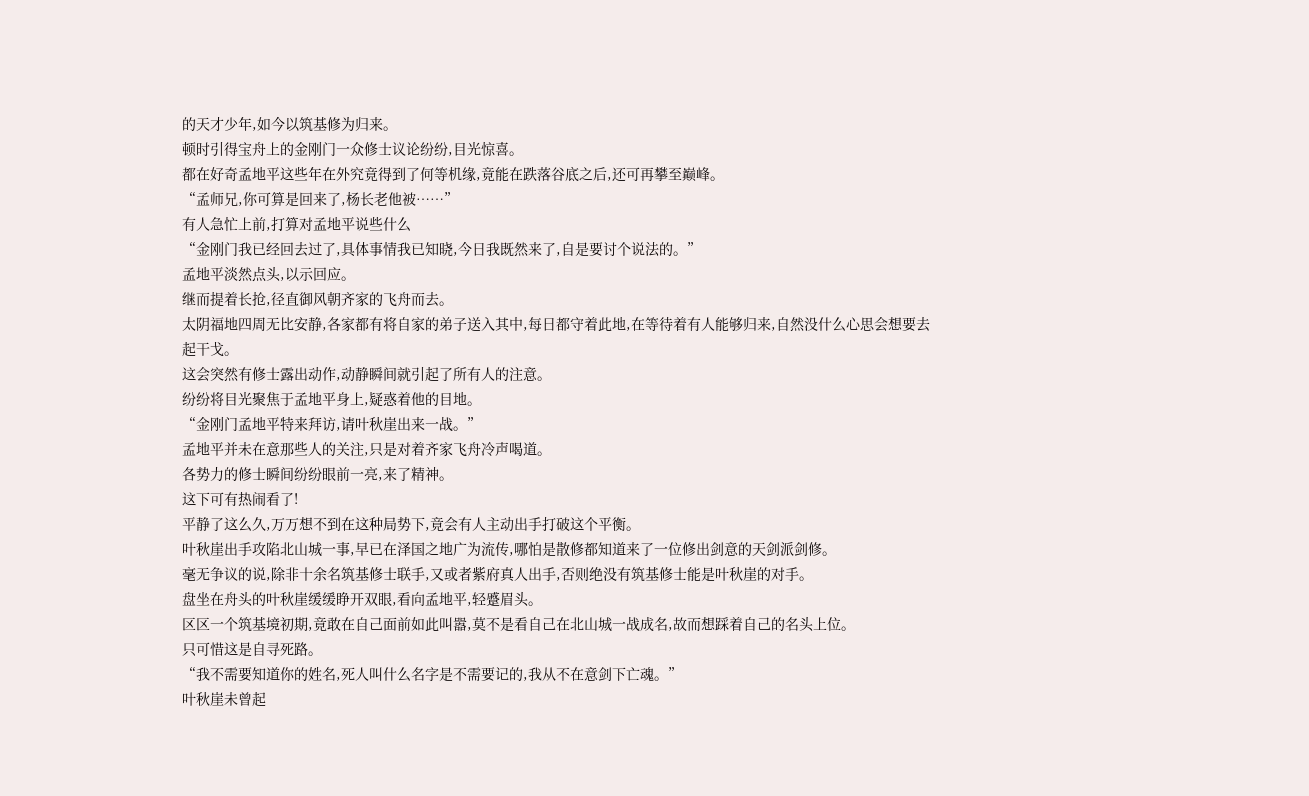的天才少年,如今以筑基修为归来。
顿时引得宝舟上的金刚门一众修士议论纷纷,目光惊喜。
都在好奇孟地平这些年在外究竟得到了何等机缘,竟能在跌落谷底之后,还可再攀至巅峰。
“孟师兄,你可算是回来了,杨长老他被……”
有人急忙上前,打算对孟地平说些什么
“金刚门我已经回去过了,具体事情我已知晓,今日我既然来了,自是要讨个说法的。”
孟地平淡然点头,以示回应。
继而提着长抢,径直御风朝齐家的飞舟而去。
太阴福地四周无比安静,各家都有将自家的弟子送入其中,每日都守着此地,在等待着有人能够归来,自然没什么心思会想要去起干戈。
这会突然有修士露出动作,动静瞬间就引起了所有人的注意。
纷纷将目光聚焦于孟地平身上,疑惑着他的目地。
“金刚门孟地平特来拜访,请叶秋崖出来一战。”
孟地平并未在意那些人的关注,只是对着齐家飞舟冷声喝道。
各势力的修士瞬间纷纷眼前一亮,来了精神。
这下可有热闹看了!
平静了这么久,万万想不到在这种局势下,竟会有人主动出手打破这个平衡。
叶秋崖出手攻陷北山城一事,早已在泽国之地广为流传,哪怕是散修都知道来了一位修出剑意的天剑派剑修。
毫无争议的说,除非十余名筑基修士联手,又或者紫府真人出手,否则绝没有筑基修士能是叶秋崖的对手。
盘坐在舟头的叶秋崖缓缓睁开双眼,看向孟地平,轻蹙眉头。
区区一个筑基境初期,竟敢在自己面前如此叫嚣,莫不是看自己在北山城一战成名,故而想踩着自己的名头上位。
只可惜这是自寻死路。
“我不需要知道你的姓名,死人叫什么名字是不需要记的,我从不在意剑下亡魂。”
叶秋崖未曾起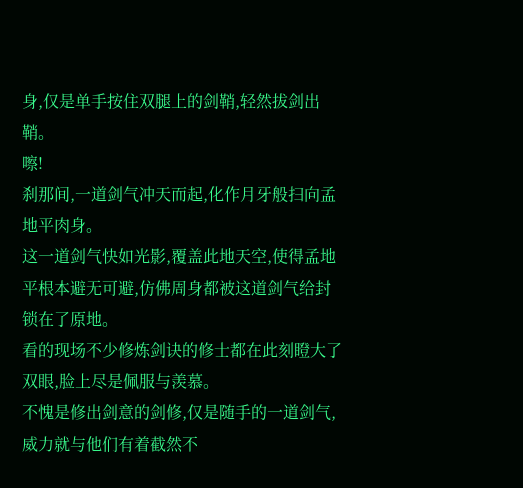身,仅是单手按住双腿上的剑鞘,轻然拔剑出鞘。
嚓!
刹那间,一道剑气冲天而起,化作月牙般扫向孟地平肉身。
这一道剑气快如光影,覆盖此地天空,使得孟地平根本避无可避,仿佛周身都被这道剑气给封锁在了原地。
看的现场不少修炼剑诀的修士都在此刻瞪大了双眼,脸上尽是佩服与羡慕。
不愧是修出剑意的剑修,仅是随手的一道剑气,威力就与他们有着截然不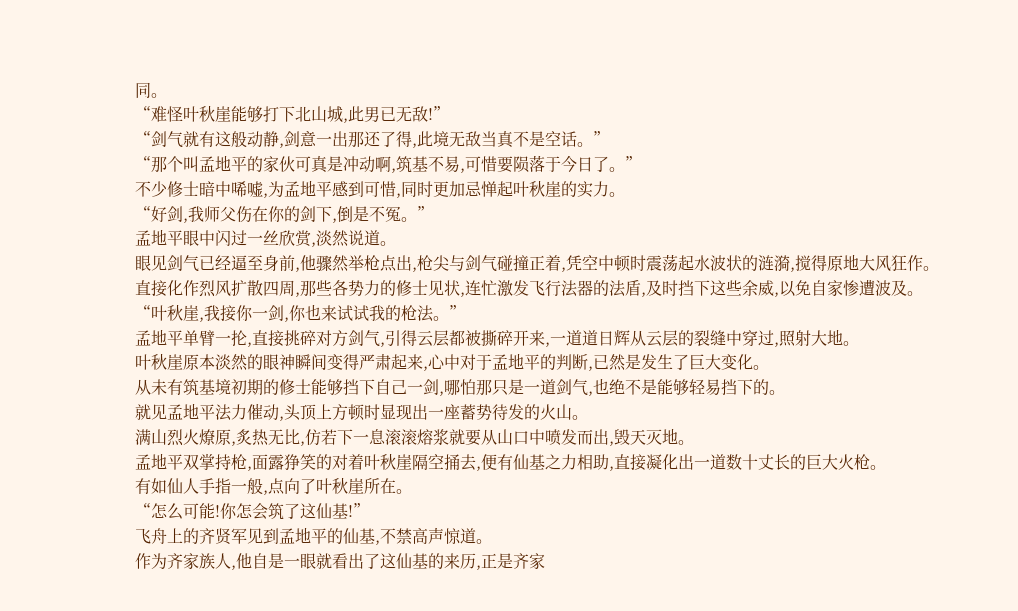同。
“难怪叶秋崖能够打下北山城,此男已无敌!”
“剑气就有这般动静,剑意一出那还了得,此境无敌当真不是空话。”
“那个叫孟地平的家伙可真是冲动啊,筑基不易,可惜要陨落于今日了。”
不少修士暗中唏嘘,为孟地平感到可惜,同时更加忌惮起叶秋崖的实力。
“好剑,我师父伤在你的剑下,倒是不冤。”
孟地平眼中闪过一丝欣赏,淡然说道。
眼见剑气已经逼至身前,他骤然举枪点出,枪尖与剑气碰撞正着,凭空中顿时震荡起水波状的涟漪,搅得原地大风狂作。
直接化作烈风扩散四周,那些各势力的修士见状,连忙激发飞行法器的法盾,及时挡下这些余威,以免自家惨遭波及。
“叶秋崖,我接你一剑,你也来试试我的枪法。”
孟地平单臂一抡,直接挑碎对方剑气,引得云层都被撕碎开来,一道道日辉从云层的裂缝中穿过,照射大地。
叶秋崖原本淡然的眼神瞬间变得严肃起来,心中对于孟地平的判断,已然是发生了巨大变化。
从未有筑基境初期的修士能够挡下自己一剑,哪怕那只是一道剑气,也绝不是能够轻易挡下的。
就见孟地平法力催动,头顶上方顿时显现出一座蓄势待发的火山。
满山烈火燎原,炙热无比,仿若下一息滚滚熔浆就要从山口中喷发而出,毁天灭地。
孟地平双掌持枪,面露狰笑的对着叶秋崖隔空捅去,便有仙基之力相助,直接凝化出一道数十丈长的巨大火枪。
有如仙人手指一般,点向了叶秋崖所在。
“怎么可能!你怎会筑了这仙基!”
飞舟上的齐贤军见到孟地平的仙基,不禁高声惊道。
作为齐家族人,他自是一眼就看出了这仙基的来历,正是齐家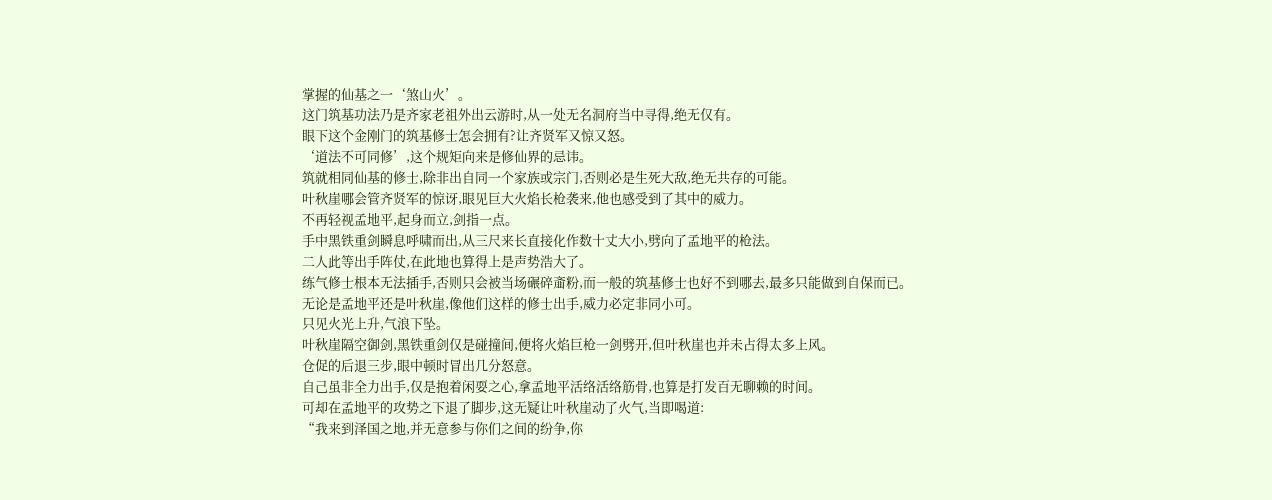掌握的仙基之一‘煞山火’。
这门筑基功法乃是齐家老祖外出云游时,从一处无名洞府当中寻得,绝无仅有。
眼下这个金刚门的筑基修士怎会拥有?让齐贤军又惊又怒。
‘道法不可同修’,这个规矩向来是修仙界的忌讳。
筑就相同仙基的修士,除非出自同一个家族或宗门,否则必是生死大敌,绝无共存的可能。
叶秋崖哪会管齐贤军的惊讶,眼见巨大火焰长枪袭来,他也感受到了其中的威力。
不再轻视孟地平,起身而立,剑指一点。
手中黑铁重剑瞬息呼啸而出,从三尺来长直接化作数十丈大小,劈向了孟地平的枪法。
二人此等出手阵仗,在此地也算得上是声势浩大了。
练气修士根本无法插手,否则只会被当场碾碎齑粉,而一般的筑基修士也好不到哪去,最多只能做到自保而已。
无论是孟地平还是叶秋崖,像他们这样的修士出手,威力必定非同小可。
只见火光上升,气浪下坠。
叶秋崖隔空御剑,黑铁重剑仅是碰撞间,便将火焰巨枪一剑劈开,但叶秋崖也并未占得太多上风。
仓促的后退三步,眼中顿时冒出几分怒意。
自己虽非全力出手,仅是抱着闲耍之心,拿孟地平活络活络筋骨,也算是打发百无聊赖的时间。
可却在孟地平的攻势之下退了脚步,这无疑让叶秋崖动了火气,当即喝道:
“我来到泽国之地,并无意参与你们之间的纷争,你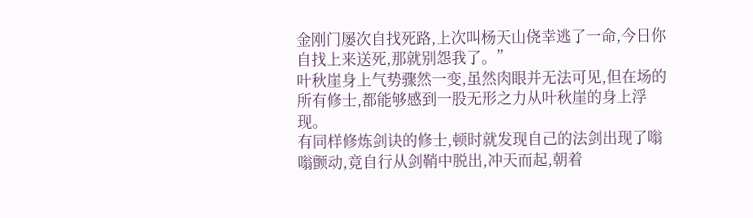金刚门屡次自找死路,上次叫杨天山侥幸逃了一命,今日你自找上来送死,那就别怨我了。”
叶秋崖身上气势骤然一变,虽然肉眼并无法可见,但在场的所有修士,都能够感到一股无形之力从叶秋崖的身上浮现。
有同样修炼剑诀的修士,顿时就发现自己的法剑出现了嗡嗡颤动,竟自行从剑鞘中脱出,冲天而起,朝着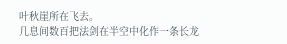叶秋崖所在飞去。
几息间数百把法剑在半空中化作一条长龙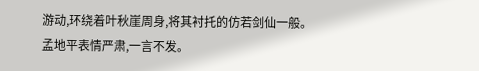游动,环绕着叶秋崖周身,将其衬托的仿若剑仙一般。
孟地平表情严肃,一言不发。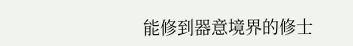能修到器意境界的修士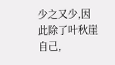少之又少,因此除了叶秋崖自己,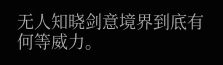无人知晓剑意境界到底有何等威力。